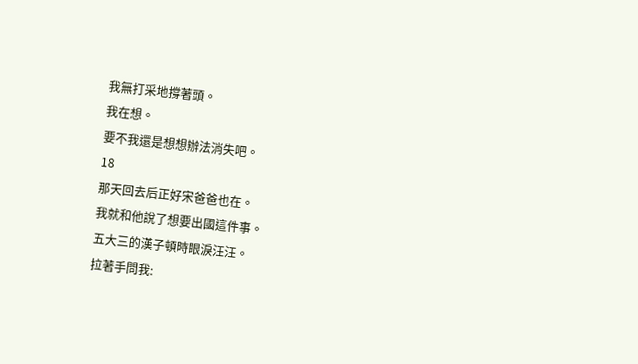我無打采地撐著頭。
我在想。
要不我還是想想辦法消失吧。
18
那天回去后正好宋爸爸也在。
我就和他說了想要出國這件事。
五大三的漢子頓時眼淚汪汪。
拉著手問我: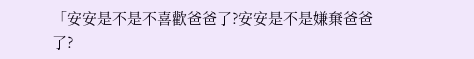「安安是不是不喜歡爸爸了?安安是不是嫌棄爸爸了?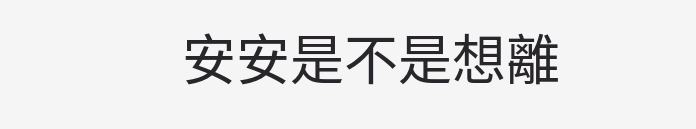安安是不是想離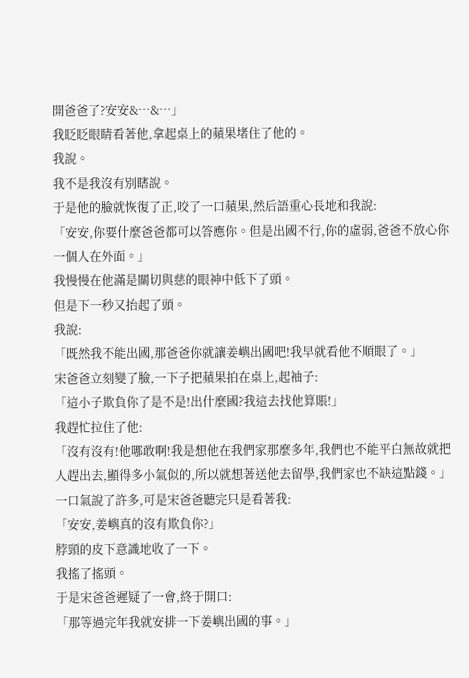開爸爸了?安安&…&…」
我眨眨眼睛看著他,拿起桌上的蘋果堵住了他的。
我說。
我不是我沒有別瞎說。
于是他的臉就恢復了正,咬了一口蘋果,然后語重心長地和我說:
「安安,你要什麼爸爸都可以答應你。但是出國不行,你的虛弱,爸爸不放心你一個人在外面。」
我慢慢在他滿是關切與慈的眼神中低下了頭。
但是下一秒又抬起了頭。
我說:
「既然我不能出國,那爸爸你就讓姜嶼出國吧!我早就看他不順眼了。」
宋爸爸立刻變了臉,一下子把蘋果拍在桌上,起袖子:
「這小子欺負你了是不是!出什麼國?我這去找他算賬!」
我趕忙拉住了他:
「沒有沒有!他哪敢啊!我是想他在我們家那麼多年,我們也不能平白無故就把人趕出去,顯得多小氣似的,所以就想著送他去留學,我們家也不缺這點錢。」
一口氣說了許多,可是宋爸爸聽完只是看著我:
「安安,姜嶼真的沒有欺負你?」
脖頸的皮下意識地收了一下。
我搖了搖頭。
于是宋爸爸遲疑了一會,終于開口:
「那等過完年我就安排一下姜嶼出國的事。」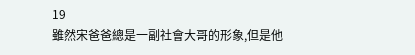19
雖然宋爸爸總是一副社會大哥的形象,但是他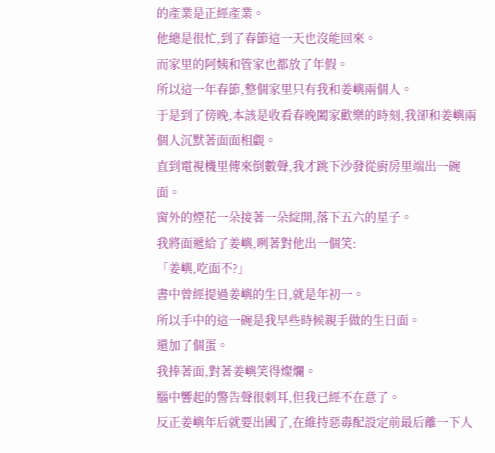的產業是正經產業。
他總是很忙,到了春節這一天也沒能回來。
而家里的阿姨和管家也都放了年假。
所以這一年春節,整個家里只有我和姜嶼兩個人。
于是到了傍晚,本該是收看春晚闔家歡樂的時刻,我卻和姜嶼兩個人沉默著面面相覷。
直到電視機里傳來倒數聲,我才跳下沙發從廚房里端出一碗面。
窗外的煙花一朵接著一朵綻開,落下五六的星子。
我將面遞給了姜嶼,咧著對他出一個笑:
「姜嶼,吃面不?」
書中曾經提過姜嶼的生日,就是年初一。
所以手中的這一碗是我早些時候親手做的生日面。
還加了個蛋。
我捧著面,對著姜嶼笑得燦爛。
腦中響起的警告聲很刺耳,但我已經不在意了。
反正姜嶼年后就要出國了,在維持惡毒配設定前最后離一下人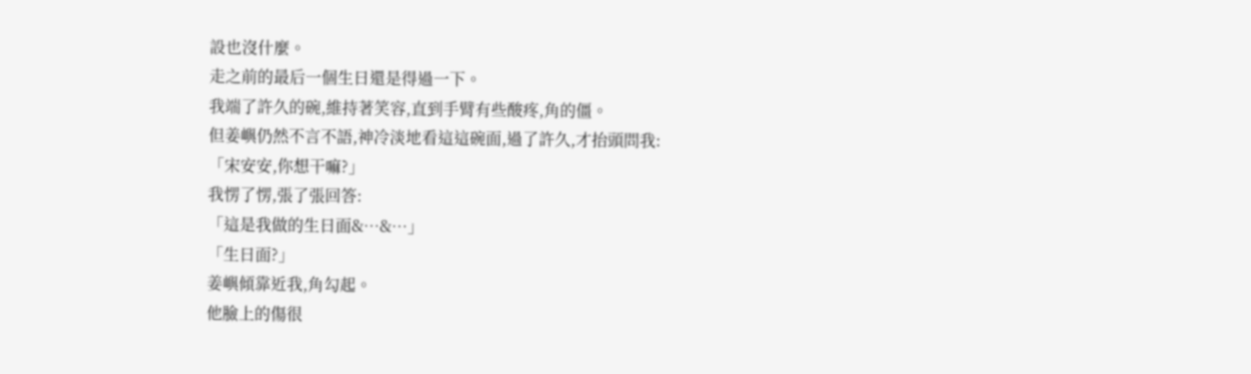設也沒什麼。
走之前的最后一個生日還是得過一下。
我端了許久的碗,維持著笑容,直到手臂有些酸疼,角的僵。
但姜嶼仍然不言不語,神冷淡地看這這碗面,過了許久,才抬頭問我:
「宋安安,你想干嘛?」
我愣了愣,張了張回答:
「這是我做的生日面&…&…」
「生日面?」
姜嶼傾靠近我,角勾起。
他臉上的傷很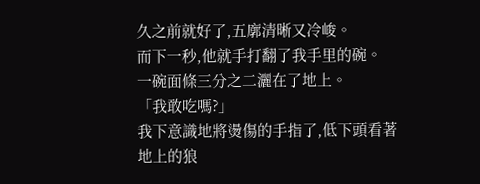久之前就好了,五廓清晰又冷峻。
而下一秒,他就手打翻了我手里的碗。
一碗面條三分之二灑在了地上。
「我敢吃嗎?」
我下意識地將燙傷的手指了,低下頭看著地上的狼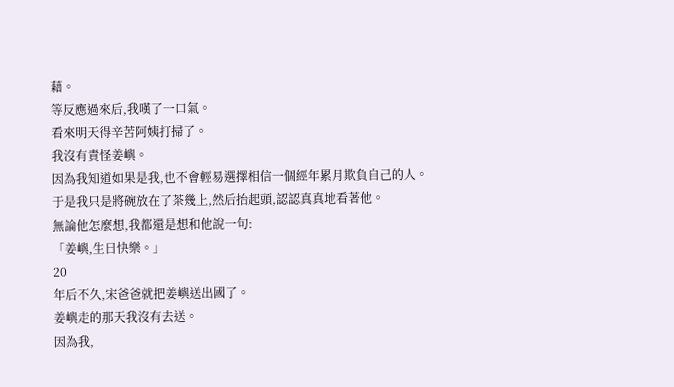藉。
等反應過來后,我嘆了一口氣。
看來明天得辛苦阿姨打掃了。
我沒有責怪姜嶼。
因為我知道如果是我,也不會輕易選擇相信一個經年累月欺負自己的人。
于是我只是將碗放在了茶幾上,然后抬起頭,認認真真地看著他。
無論他怎麼想,我都還是想和他說一句:
「姜嶼,生日快樂。」
20
年后不久,宋爸爸就把姜嶼送出國了。
姜嶼走的那天我沒有去送。
因為我,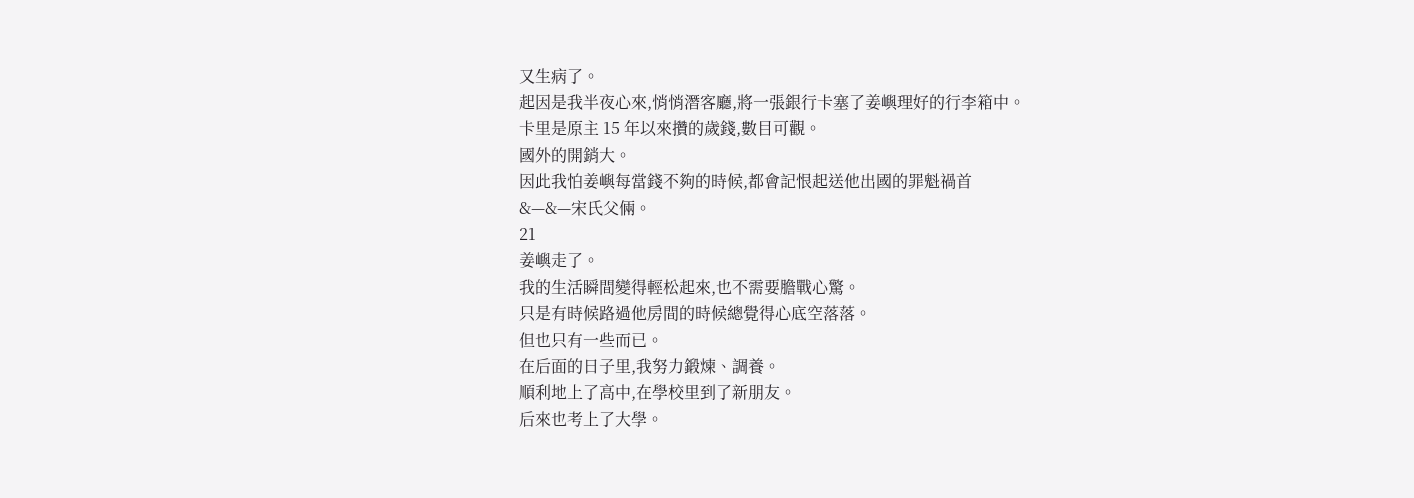又生病了。
起因是我半夜心來,悄悄潛客廳,將一張銀行卡塞了姜嶼理好的行李箱中。
卡里是原主 15 年以來攢的歲錢,數目可觀。
國外的開銷大。
因此我怕姜嶼每當錢不夠的時候,都會記恨起送他出國的罪魁禍首
&—&—宋氏父倆。
21
姜嶼走了。
我的生活瞬間變得輕松起來,也不需要膽戰心驚。
只是有時候路過他房間的時候總覺得心底空落落。
但也只有一些而已。
在后面的日子里,我努力鍛煉、調養。
順利地上了高中,在學校里到了新朋友。
后來也考上了大學。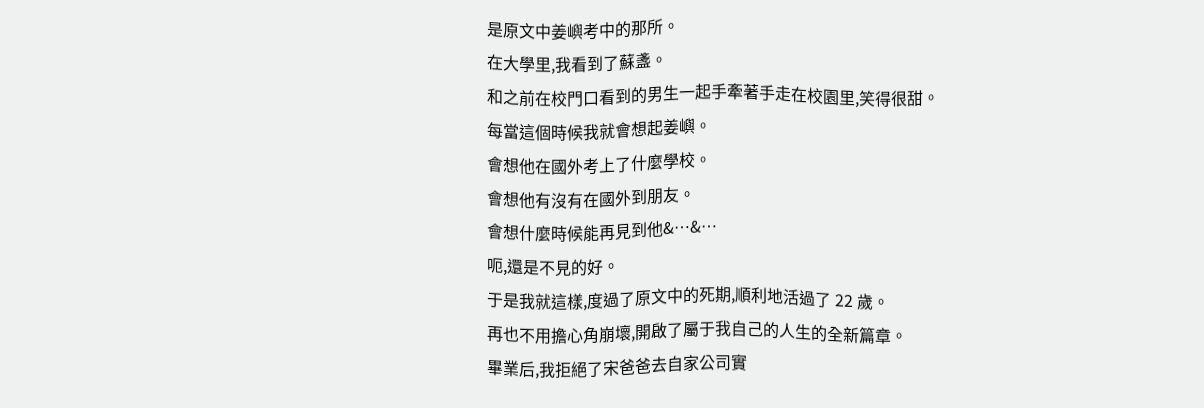是原文中姜嶼考中的那所。
在大學里,我看到了蘇盞。
和之前在校門口看到的男生一起手牽著手走在校園里,笑得很甜。
每當這個時候我就會想起姜嶼。
會想他在國外考上了什麼學校。
會想他有沒有在國外到朋友。
會想什麼時候能再見到他&…&…
呃,還是不見的好。
于是我就這樣,度過了原文中的死期,順利地活過了 22 歲。
再也不用擔心角崩壞,開啟了屬于我自己的人生的全新篇章。
畢業后,我拒絕了宋爸爸去自家公司實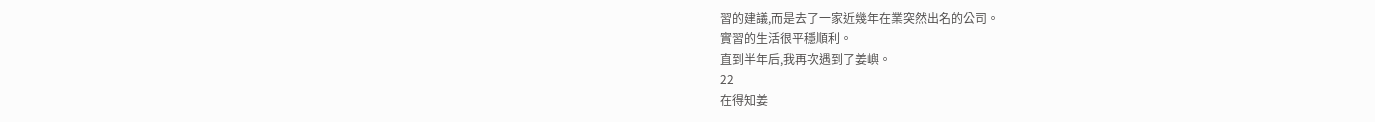習的建議,而是去了一家近幾年在業突然出名的公司。
實習的生活很平穩順利。
直到半年后,我再次遇到了姜嶼。
22
在得知姜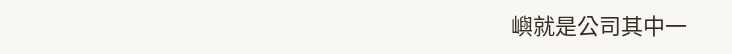嶼就是公司其中一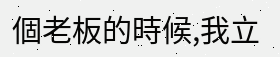個老板的時候,我立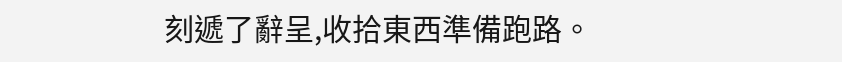刻遞了辭呈,收拾東西準備跑路。